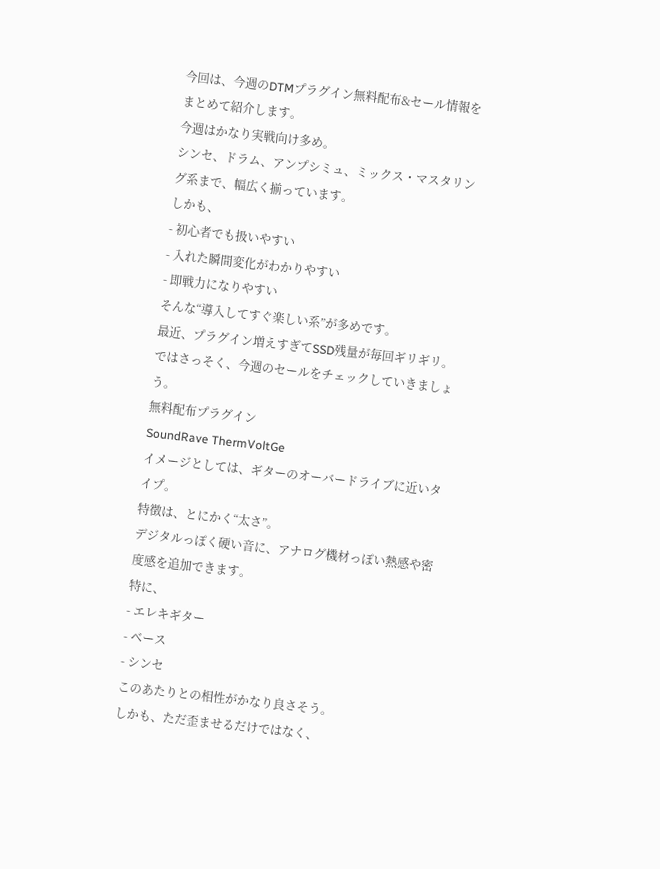今回は、今週のDTMプラグイン無料配布&セール情報をまとめて紹介します。
今週はかなり実戦向け多め。
シンセ、ドラム、アンプシミュ、ミックス・マスタリング系まで、幅広く揃っています。
しかも、
- 初心者でも扱いやすい
- 入れた瞬間変化がわかりやすい
- 即戦力になりやすい
そんな“導入してすぐ楽しい系”が多めです。
最近、プラグイン増えすぎてSSD残量が毎回ギリギリ。
ではさっそく、今週のセールをチェックしていきましょう。
無料配布プラグイン
SoundRave ThermVoltGe
イメージとしては、ギターのオーバードライブに近いタイプ。
特徴は、とにかく“太さ”。
デジタルっぽく硬い音に、アナログ機材っぽい熱感や密度感を追加できます。
特に、
- エレキギター
- ベース
- シンセ
このあたりとの相性がかなり良さそう。
しかも、ただ歪ませるだけではなく、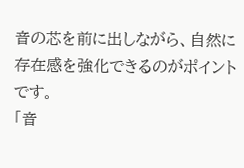音の芯を前に出しながら、自然に存在感を強化できるのがポイントです。
「音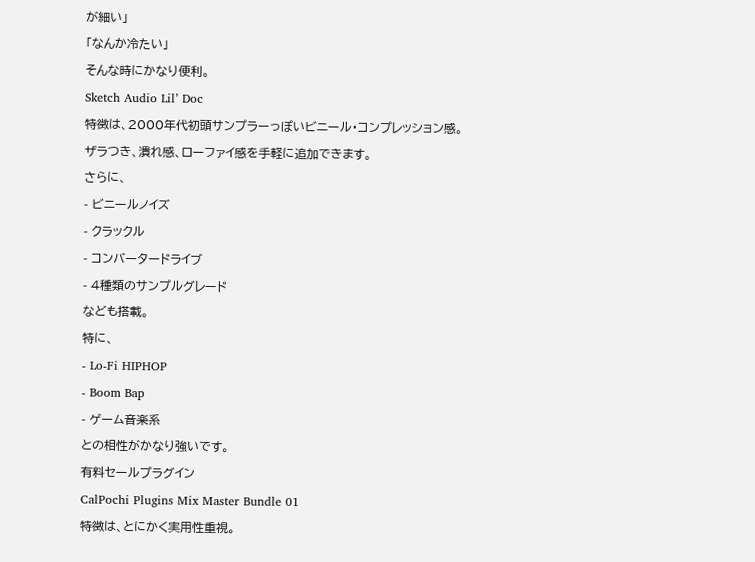が細い」
「なんか冷たい」
そんな時にかなり便利。
Sketch Audio Lil’ Doc
特徴は、2000年代初頭サンプラーっぽいビニール・コンプレッション感。
ザラつき、潰れ感、ローファイ感を手軽に追加できます。
さらに、
- ビニールノイズ
- クラックル
- コンバータードライブ
- 4種類のサンプルグレード
なども搭載。
特に、
- Lo-Fi HIPHOP
- Boom Bap
- ゲーム音楽系
との相性がかなり強いです。
有料セールプラグイン
CalPochi Plugins Mix Master Bundle 01
特徴は、とにかく実用性重視。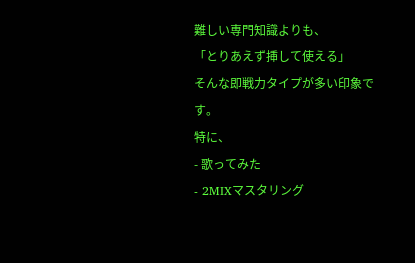難しい専門知識よりも、
「とりあえず挿して使える」
そんな即戦力タイプが多い印象です。
特に、
- 歌ってみた
- 2MIXマスタリング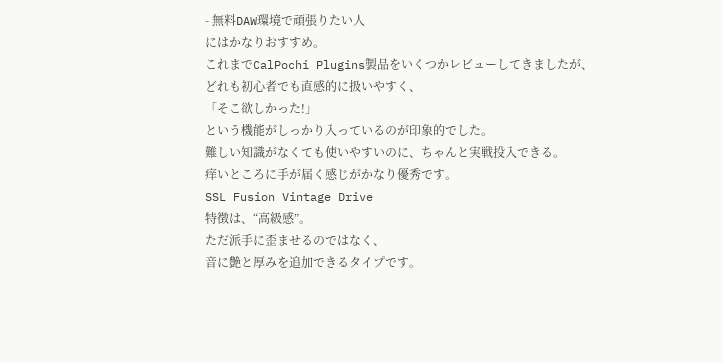- 無料DAW環境で頑張りたい人
にはかなりおすすめ。
これまでCalPochi Plugins製品をいくつかレビューしてきましたが、
どれも初心者でも直感的に扱いやすく、
「そこ欲しかった!」
という機能がしっかり入っているのが印象的でした。
難しい知識がなくても使いやすいのに、ちゃんと実戦投入できる。
痒いところに手が届く感じがかなり優秀です。
SSL Fusion Vintage Drive
特徴は、“高級感”。
ただ派手に歪ませるのではなく、
音に艶と厚みを追加できるタイプです。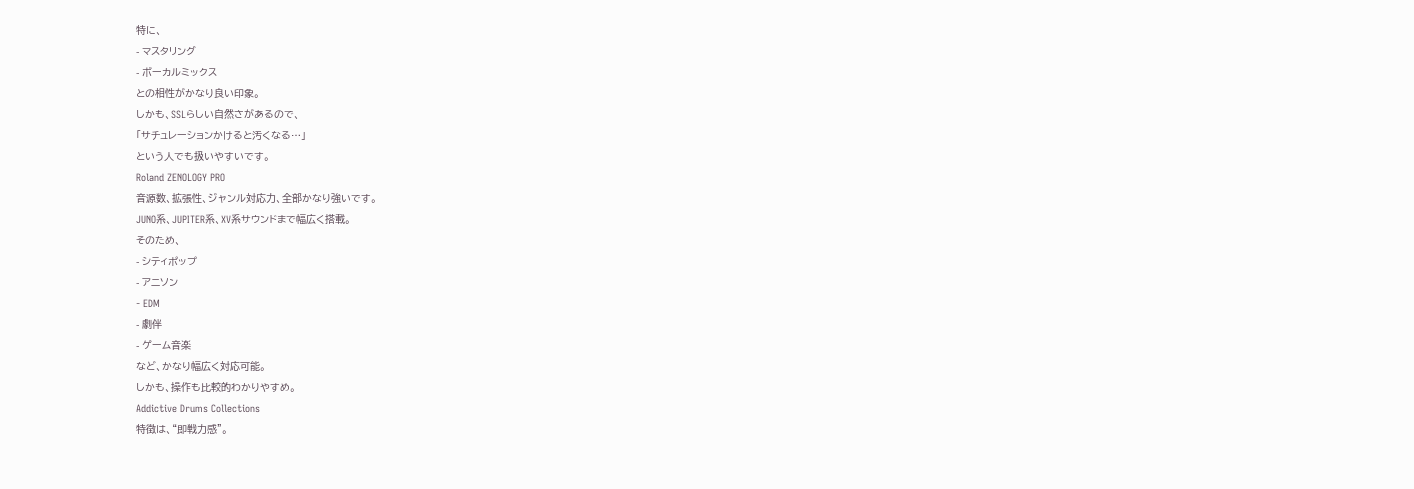特に、
- マスタリング
- ボーカルミックス
との相性がかなり良い印象。
しかも、SSLらしい自然さがあるので、
「サチュレーションかけると汚くなる…」
という人でも扱いやすいです。
Roland ZENOLOGY PRO
音源数、拡張性、ジャンル対応力、全部かなり強いです。
JUNO系、JUPITER系、XV系サウンドまで幅広く搭載。
そのため、
- シティポップ
- アニソン
- EDM
- 劇伴
- ゲーム音楽
など、かなり幅広く対応可能。
しかも、操作も比較的わかりやすめ。
Addictive Drums Collections
特徴は、“即戦力感”。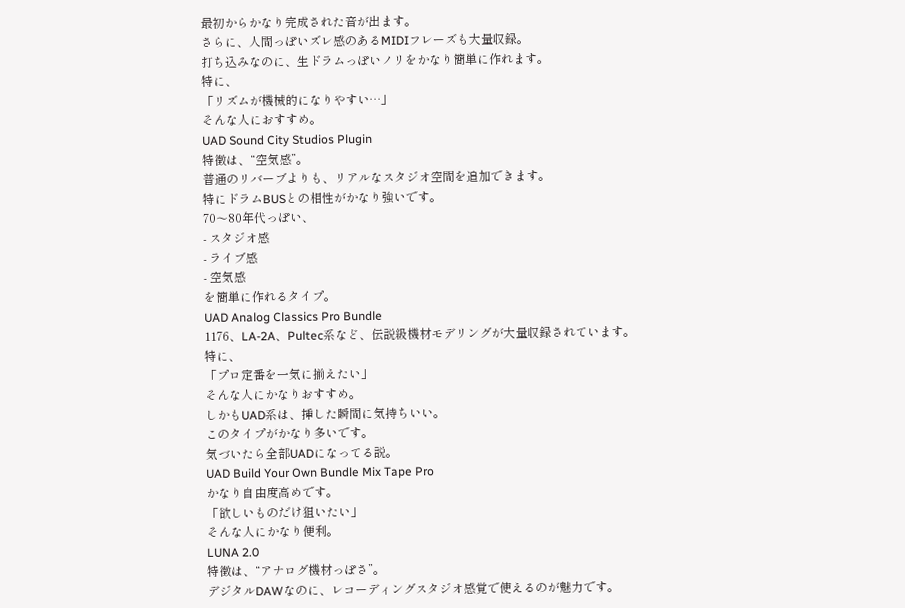最初からかなり完成された音が出ます。
さらに、人間っぽいズレ感のあるMIDIフレーズも大量収録。
打ち込みなのに、生ドラムっぽいノリをかなり簡単に作れます。
特に、
「リズムが機械的になりやすい…」
そんな人におすすめ。
UAD Sound City Studios Plugin
特徴は、“空気感”。
普通のリバーブよりも、リアルなスタジオ空間を追加できます。
特にドラムBUSとの相性がかなり強いです。
70〜80年代っぽい、
- スタジオ感
- ライブ感
- 空気感
を簡単に作れるタイプ。
UAD Analog Classics Pro Bundle
1176、LA-2A、Pultec系など、伝説級機材モデリングが大量収録されています。
特に、
「プロ定番を一気に揃えたい」
そんな人にかなりおすすめ。
しかもUAD系は、挿した瞬間に気持ちいい。
このタイプがかなり多いです。
気づいたら全部UADになってる説。
UAD Build Your Own Bundle Mix Tape Pro
かなり自由度高めです。
「欲しいものだけ狙いたい」
そんな人にかなり便利。
LUNA 2.0
特徴は、“アナログ機材っぽさ”。
デジタルDAWなのに、レコーディングスタジオ感覚で使えるのが魅力です。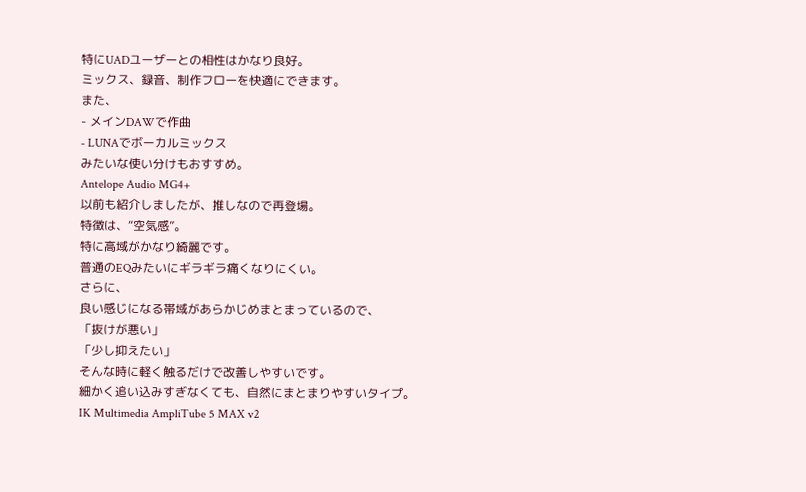特にUADユーザーとの相性はかなり良好。
ミックス、録音、制作フローを快適にできます。
また、
- メインDAWで作曲
- LUNAでボーカルミックス
みたいな使い分けもおすすめ。
Antelope Audio MG4+
以前も紹介しましたが、推しなので再登場。
特徴は、“空気感”。
特に高域がかなり綺麗です。
普通のEQみたいにギラギラ痛くなりにくい。
さらに、
良い感じになる帯域があらかじめまとまっているので、
「抜けが悪い」
「少し抑えたい」
そんな時に軽く触るだけで改善しやすいです。
細かく追い込みすぎなくても、自然にまとまりやすいタイプ。
IK Multimedia AmpliTube 5 MAX v2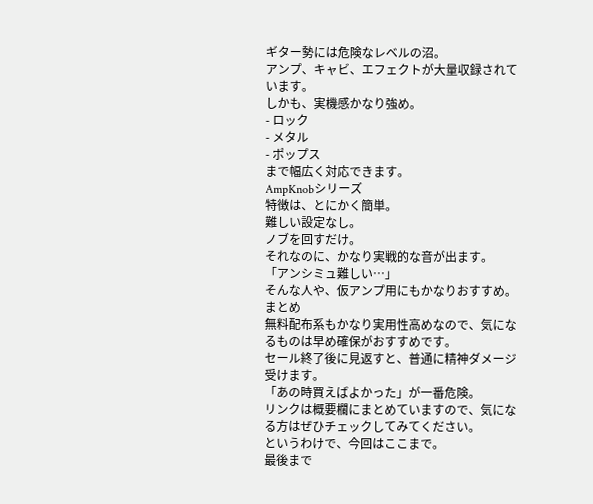ギター勢には危険なレベルの沼。
アンプ、キャビ、エフェクトが大量収録されています。
しかも、実機感かなり強め。
- ロック
- メタル
- ポップス
まで幅広く対応できます。
AmpKnobシリーズ
特徴は、とにかく簡単。
難しい設定なし。
ノブを回すだけ。
それなのに、かなり実戦的な音が出ます。
「アンシミュ難しい…」
そんな人や、仮アンプ用にもかなりおすすめ。
まとめ
無料配布系もかなり実用性高めなので、気になるものは早め確保がおすすめです。
セール終了後に見返すと、普通に精神ダメージ受けます。
「あの時買えばよかった」が一番危険。
リンクは概要欄にまとめていますので、気になる方はぜひチェックしてみてください。
というわけで、今回はここまで。
最後まで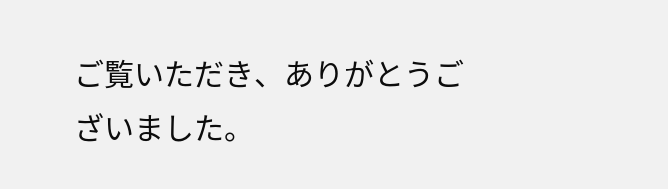ご覧いただき、ありがとうございました。